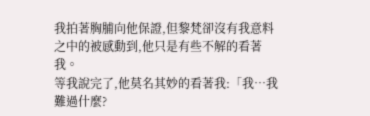我拍著胸脯向他保證,但黎梵卻沒有我意料之中的被感動到,他只是有些不解的看著我。
等我說完了,他莫名其妙的看著我:「我…我難過什麼?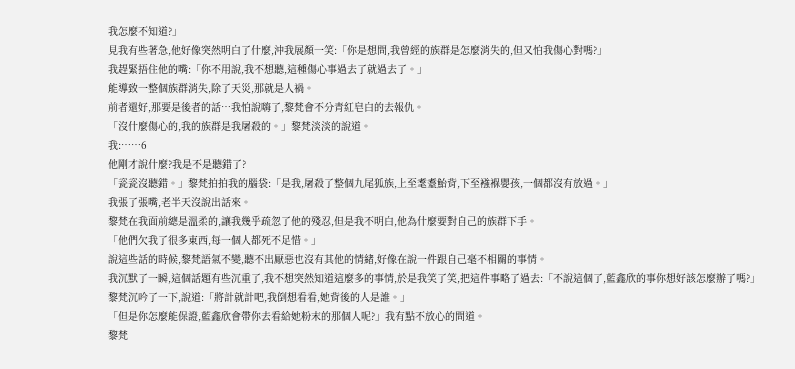我怎麼不知道?」
見我有些著急,他好像突然明白了什麼,沖我展顏一笑:「你是想問,我曾經的族群是怎麼消失的,但又怕我傷心對嗎?」
我趕緊捂住他的嘴:「你不用說,我不想聽,這種傷心事過去了就過去了。」
能導致一整個族群消失,除了天災,那就是人禍。
前者還好,那要是後者的話…我怕說嗨了,黎梵會不分青紅皂白的去報仇。
「沒什麼傷心的,我的族群是我屠殺的。」黎梵淡淡的說道。
我:……6
他剛才說什麼?我是不是聽錯了?
「瓷瓷沒聽錯。」黎梵拍拍我的腦袋:「是我,屠殺了整個九尾狐族,上至耄耋鮐背,下至襁褓嬰孩,一個都沒有放過。」
我張了張嘴,老半天沒說出話來。
黎梵在我面前總是溫柔的,讓我幾乎疏忽了他的殘忍,但是我不明白,他為什麼要對自己的族群下手。
「他們欠我了很多東西,每一個人都死不足惜。」
說這些話的時候,黎梵語氣不變,聽不出厭惡也沒有其他的情緒,好像在說一件跟自己毫不相關的事情。
我沉默了一瞬,這個話題有些沉重了,我不想突然知道這麼多的事情,於是我笑了笑,把這件事略了過去:「不說這個了,藍鑫欣的事你想好該怎麼辦了嗎?」
黎梵沉吟了一下,說道:「將計就計吧,我倒想看看,她背後的人是誰。」
「但是你怎麼能保證,藍鑫欣會帶你去看給她粉末的那個人呢?」我有點不放心的問道。
黎梵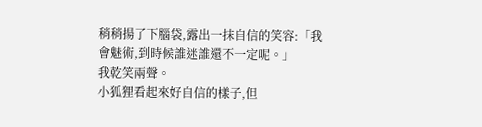稍稍揚了下腦袋,露出一抹自信的笑容:「我會魅術,到時候誰迷誰還不一定呢。」
我乾笑兩聲。
小狐狸看起來好自信的樣子,但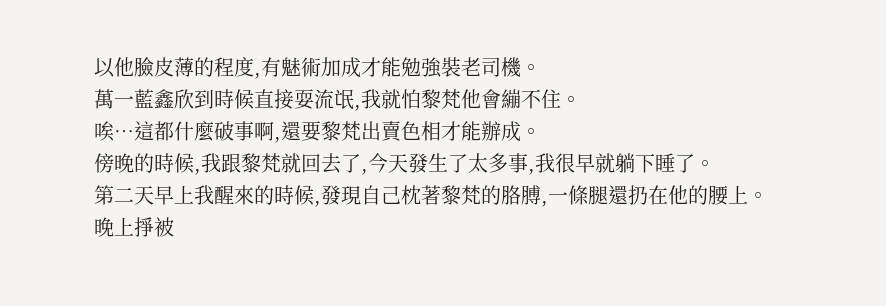以他臉皮薄的程度,有魅術加成才能勉強裝老司機。
萬一藍鑫欣到時候直接耍流氓,我就怕黎梵他會繃不住。
唉…這都什麼破事啊,還要黎梵出賣色相才能辦成。
傍晚的時候,我跟黎梵就回去了,今天發生了太多事,我很早就躺下睡了。
第二天早上我醒來的時候,發現自己枕著黎梵的胳膊,一條腿還扔在他的腰上。
晚上掙被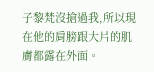子黎梵沒搶過我,所以現在他的肩膀跟大片的肌膚都露在外面。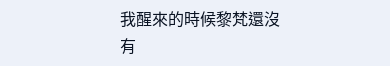我醒來的時候黎梵還沒有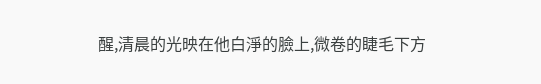醒,清晨的光映在他白淨的臉上,微卷的睫毛下方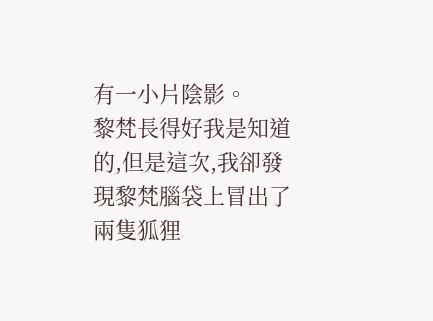有一小片陰影。
黎梵長得好我是知道的,但是這次,我卻發現黎梵腦袋上冒出了兩隻狐狸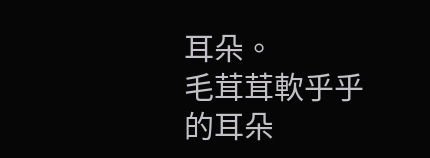耳朵。
毛茸茸軟乎乎的耳朵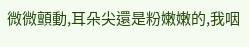微微顫動,耳朵尖還是粉嫩嫩的,我咽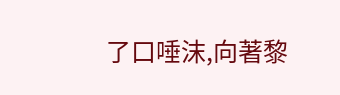了口唾沫,向著黎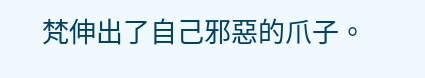梵伸出了自己邪惡的爪子。